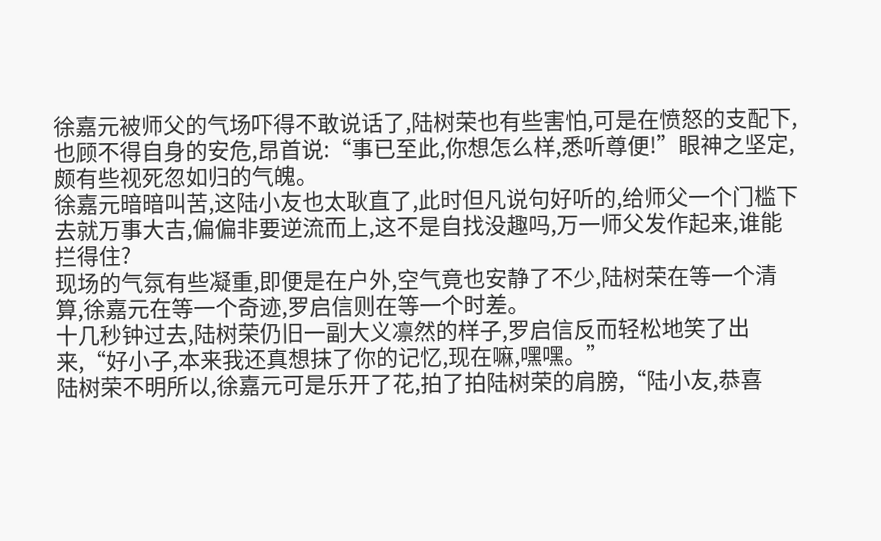徐嘉元被师父的气场吓得不敢说话了,陆树荣也有些害怕,可是在愤怒的支配下,也顾不得自身的安危,昂首说:“事已至此,你想怎么样,悉听尊便!”眼神之坚定,颇有些视死忽如归的气魄。
徐嘉元暗暗叫苦,这陆小友也太耿直了,此时但凡说句好听的,给师父一个门槛下去就万事大吉,偏偏非要逆流而上,这不是自找没趣吗,万一师父发作起来,谁能拦得住?
现场的气氛有些凝重,即便是在户外,空气竟也安静了不少,陆树荣在等一个清算,徐嘉元在等一个奇迹,罗启信则在等一个时差。
十几秒钟过去,陆树荣仍旧一副大义凛然的样子,罗启信反而轻松地笑了出来,“好小子,本来我还真想抹了你的记忆,现在嘛,嘿嘿。”
陆树荣不明所以,徐嘉元可是乐开了花,拍了拍陆树荣的肩膀,“陆小友,恭喜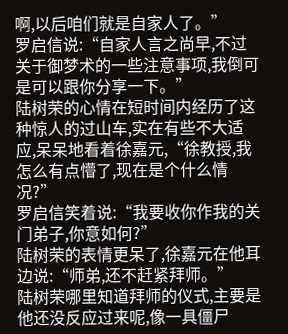啊,以后咱们就是自家人了。”
罗启信说:“自家人言之尚早,不过关于御梦术的一些注意事项,我倒可是可以跟你分享一下。”
陆树荣的心情在短时间内经历了这种惊人的过山车,实在有些不大适应,呆呆地看着徐嘉元,“徐教授,我怎么有点懵了,现在是个什么情况?”
罗启信笑着说:“我要收你作我的关门弟子,你意如何?”
陆树荣的表情更呆了,徐嘉元在他耳边说:“师弟,还不赶紧拜师。”
陆树荣哪里知道拜师的仪式,主要是他还没反应过来呢,像一具僵尸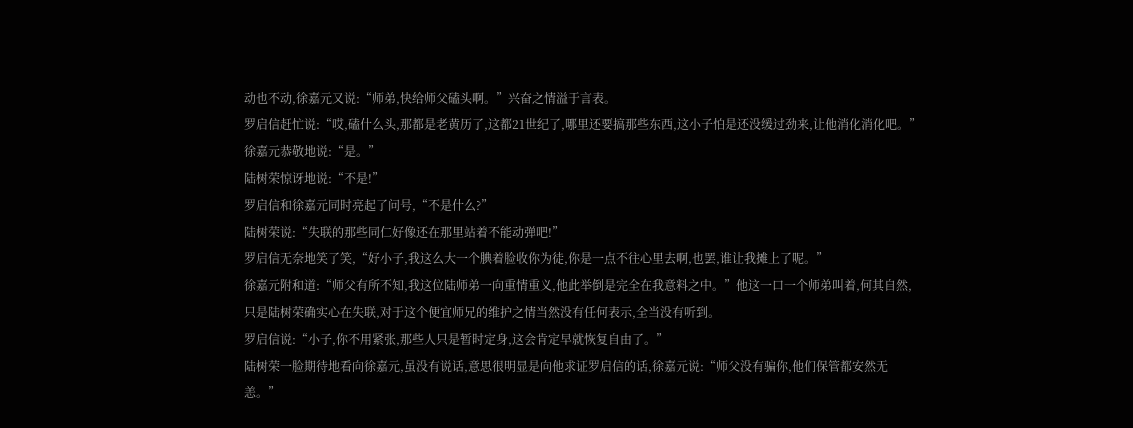动也不动,徐嘉元又说:“师弟,快给师父磕头啊。”兴奋之情溢于言表。
罗启信赶忙说:“哎,磕什么头,那都是老黄历了,这都21世纪了,哪里还要搞那些东西,这小子怕是还没缓过劲来,让他消化消化吧。”
徐嘉元恭敬地说:“是。”
陆树荣惊讶地说:“不是!”
罗启信和徐嘉元同时亮起了问号,“不是什么?”
陆树荣说:“失联的那些同仁好像还在那里站着不能动弹吧!”
罗启信无奈地笑了笑,“好小子,我这么大一个腆着脸收你为徒,你是一点不往心里去啊,也罢,谁让我摊上了呢。”
徐嘉元附和道:“师父有所不知,我这位陆师弟一向重情重义,他此举倒是完全在我意料之中。”他这一口一个师弟叫着,何其自然,只是陆树荣确实心在失联,对于这个便宜师兄的维护之情当然没有任何表示,全当没有听到。
罗启信说:“小子,你不用紧张,那些人只是暂时定身,这会肯定早就恢复自由了。”
陆树荣一脸期待地看向徐嘉元,虽没有说话,意思很明显是向他求证罗启信的话,徐嘉元说:“师父没有骗你,他们保管都安然无恙。”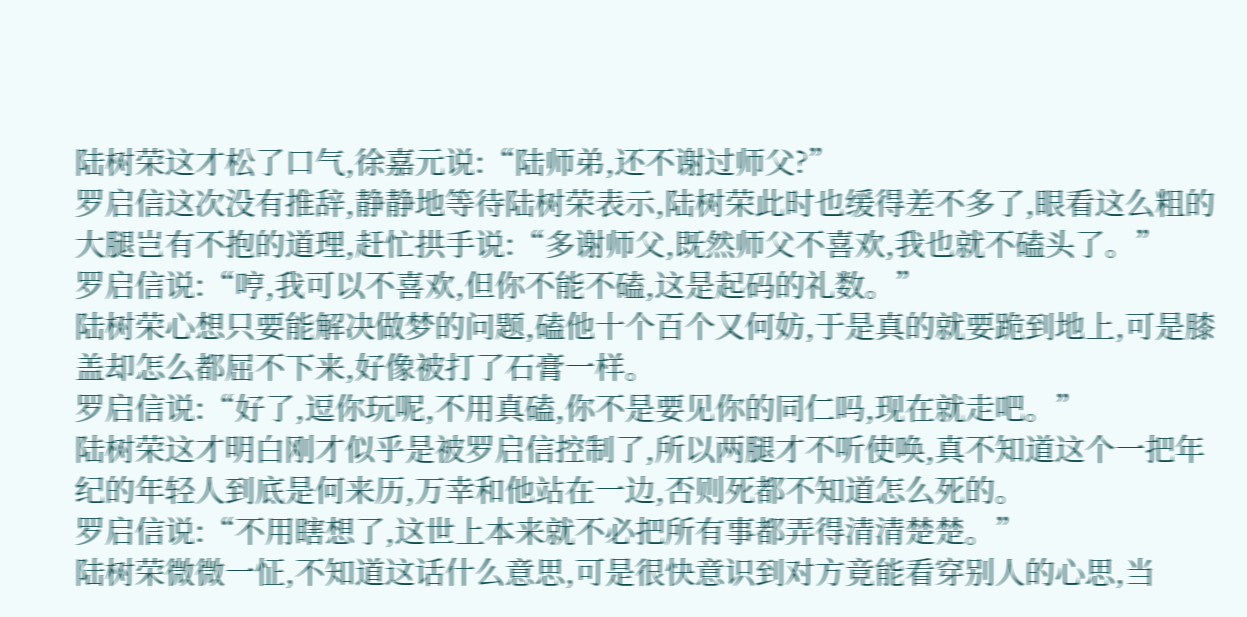陆树荣这才松了口气,徐嘉元说:“陆师弟,还不谢过师父?”
罗启信这次没有推辞,静静地等待陆树荣表示,陆树荣此时也缓得差不多了,眼看这么粗的大腿岂有不抱的道理,赶忙拱手说:“多谢师父,既然师父不喜欢,我也就不磕头了。”
罗启信说:“哼,我可以不喜欢,但你不能不磕,这是起码的礼数。”
陆树荣心想只要能解决做梦的问题,磕他十个百个又何妨,于是真的就要跪到地上,可是膝盖却怎么都屈不下来,好像被打了石膏一样。
罗启信说:“好了,逗你玩呢,不用真磕,你不是要见你的同仁吗,现在就走吧。”
陆树荣这才明白刚才似乎是被罗启信控制了,所以两腿才不听使唤,真不知道这个一把年纪的年轻人到底是何来历,万幸和他站在一边,否则死都不知道怎么死的。
罗启信说:“不用瞎想了,这世上本来就不必把所有事都弄得清清楚楚。”
陆树荣微微一怔,不知道这话什么意思,可是很快意识到对方竟能看穿别人的心思,当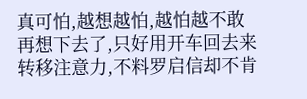真可怕,越想越怕,越怕越不敢再想下去了,只好用开车回去来转移注意力,不料罗启信却不肯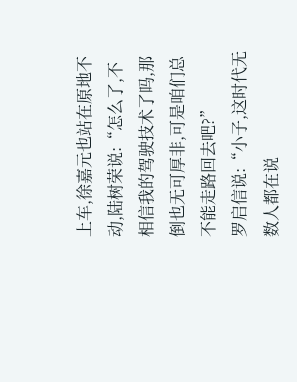上车,徐嘉元也站在原地不动,陆树荣说:“怎么了,不相信我的驾驶技术了吗,那倒也无可厚非,可是咱们总不能走路回去吧?”
罗启信说:“小子,这时代无数人都在说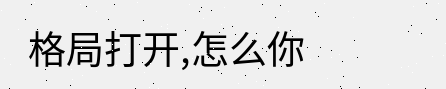格局打开,怎么你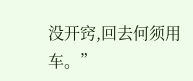没开窍,回去何须用车。”